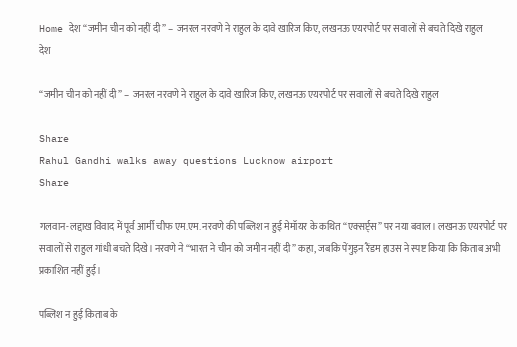Home देश “जमीन चीन को नहीं दी” – जनरल नरवणे ने राहुल के दावे खारिज किए, लखनऊ एयरपोर्ट पर सवालों से बचते दिखे राहुल
देश

“जमीन चीन को नहीं दी” – जनरल नरवणे ने राहुल के दावे खारिज किए, लखनऊ एयरपोर्ट पर सवालों से बचते दिखे राहुल

Share
Rahul Gandhi walks away questions Lucknow airport
Share

गलवान-लद्दाख विवाद में पूर्व आर्मी चीफ एम.एम. नरवणे की पब्लिश न हुई मेमॉयर के कथित “एक्सर्प्ट्स” पर नया बवाल। लखनऊ एयरपोर्ट पर सवालों से राहुल गांधी बचते दिखे। नरवणे ने “भारत ने चीन को जमीन नहीं दी” कहा, जबकि पेंगुइन रैंडम हाउस ने स्पष्ट किया कि किताब अभी प्रकाशित नहीं हुई।

पब्लिश न हुई किताब के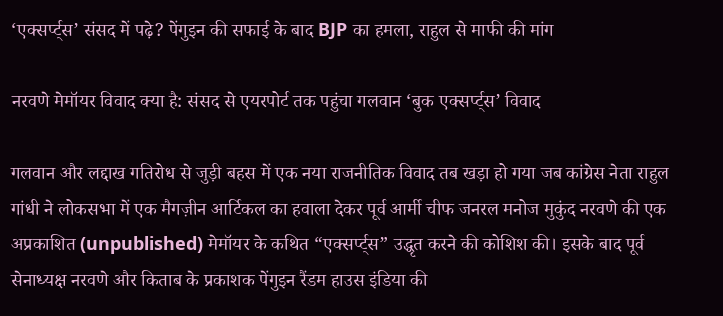‘एक्सर्प्ट्स’ संसद में पढ़े? पेंगुइन की सफाई के बाद BJP का हमला, राहुल से माफी की मांग

नरवणे मेमॉयर विवाद क्या है: संसद से एयरपोर्ट तक पहुंचा गलवान ‘बुक एक्सर्प्ट्स’ विवाद

गलवान और लद्दाख गतिरोध से जुड़ी बहस में एक नया राजनीतिक विवाद तब खड़ा हो गया जब कांग्रेस नेता राहुल गांधी ने लोकसभा में एक मैगज़ीन आर्टिकल का हवाला देकर पूर्व आर्मी चीफ जनरल मनोज मुकुंद नरवणे की एक अप्रकाशित (unpublished) मेमॉयर के कथित “एक्सर्प्ट्स” उद्धृत करने की कोशिश की। इसके बाद पूर्व सेनाध्यक्ष नरवणे और किताब के प्रकाशक पेंगुइन रैंडम हाउस इंडिया की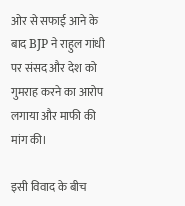ओर से सफाई आने के बाद BJP ने राहुल गांधी पर संसद और देश को गुमराह करने का आरोप लगाया और माफी की मांग की।

इसी विवाद के बीच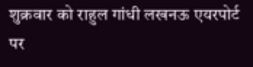शुक्रवार को राहुल गांधी लखनऊ एयरपोर्ट पर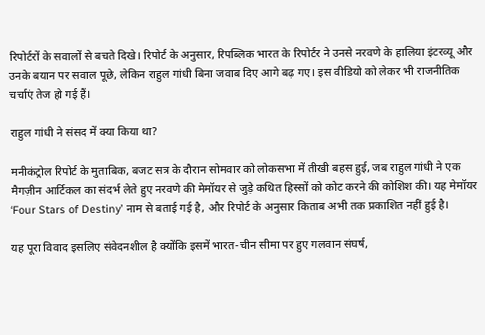रिपोर्टरों के सवालों से बचते दिखे। रिपोर्ट के अनुसार, रिपब्लिक भारत के रिपोर्टर ने उनसे नरवणे के हालिया इंटरव्यू और उनके बयान पर सवाल पूछे, लेकिन राहुल गांधी बिना जवाब दिए आगे बढ़ गए। इस वीडियो को लेकर भी राजनीतिक चर्चाएं तेज हो गई हैं।

राहुल गांधी ने संसद में क्या किया था?

मनीकंट्रोल रिपोर्ट के मुताबिक, बजट सत्र के दौरान सोमवार को लोकसभा में तीखी बहस हुई, जब राहुल गांधी ने एक मैगज़ीन आर्टिकल का संदर्भ लेते हुए नरवणे की मेमॉयर से जुड़े कथित हिस्सों को कोट करने की कोशिश की। यह मेमॉयर ‘Four Stars of Destiny’ नाम से बताई गई है, और रिपोर्ट के अनुसार किताब अभी तक प्रकाशित नहीं हुई है।

यह पूरा विवाद इसलिए संवेदनशील है क्योंकि इसमें भारत-चीन सीमा पर हुए गलवान संघर्ष,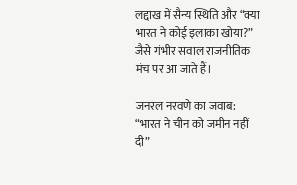लद्दाख में सैन्य स्थिति और “क्या भारत ने कोई इलाका खोया?” जैसे गंभीर सवाल राजनीतिक मंच पर आ जाते हैं।

जनरल नरवणे का जवाब: “भारत ने चीन को जमीन नहीं दी”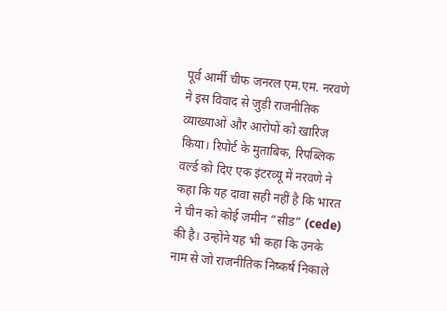पूर्व आर्मी चीफ जनरल एम.एम. नरवणे ने इस विवाद से जुड़ी राजनीतिक व्याख्याओं और आरोपों को खारिज किया। रिपोर्ट के मुताबिक, रिपब्लिक वर्ल्ड को दिए एक इंटरव्यू में नरवणे ने कहा कि यह दावा सही नहीं है कि भारत ने चीन को कोई जमीन “सीड” (cede) की है। उन्होंने यह भी कहा कि उनके नाम से जो राजनीतिक निष्कर्ष निकाले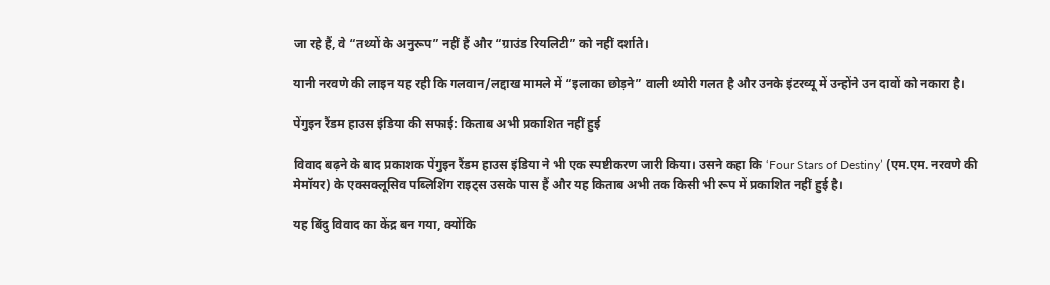जा रहे हैं, वे “तथ्यों के अनुरूप” नहीं हैं और “ग्राउंड रियलिटी” को नहीं दर्शाते।

यानी नरवणे की लाइन यह रही कि गलवान/लद्दाख मामले में “इलाका छोड़ने” वाली थ्योरी गलत है और उनके इंटरव्यू में उन्होंने उन दावों को नकारा है।

पेंगुइन रैंडम हाउस इंडिया की सफाई: किताब अभी प्रकाशित नहीं हुई

विवाद बढ़ने के बाद प्रकाशक पेंगुइन रैंडम हाउस इंडिया ने भी एक स्पष्टीकरण जारी किया। उसने कहा कि ‘Four Stars of Destiny’ (एम.एम. नरवणे की मेमॉयर) के एक्सक्लूसिव पब्लिशिंग राइट्स उसके पास हैं और यह किताब अभी तक किसी भी रूप में प्रकाशित नहीं हुई है।

यह बिंदु विवाद का केंद्र बन गया, क्योंकि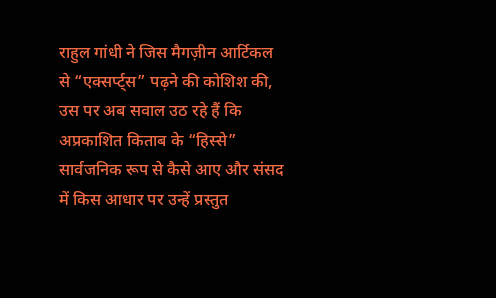राहुल गांधी ने जिस मैगज़ीन आर्टिकल से “एक्सर्प्ट्स” पढ़ने की कोशिश की, उस पर अब सवाल उठ रहे हैं कि अप्रकाशित किताब के “हिस्से” सार्वजनिक रूप से कैसे आए और संसद में किस आधार पर उन्हें प्रस्तुत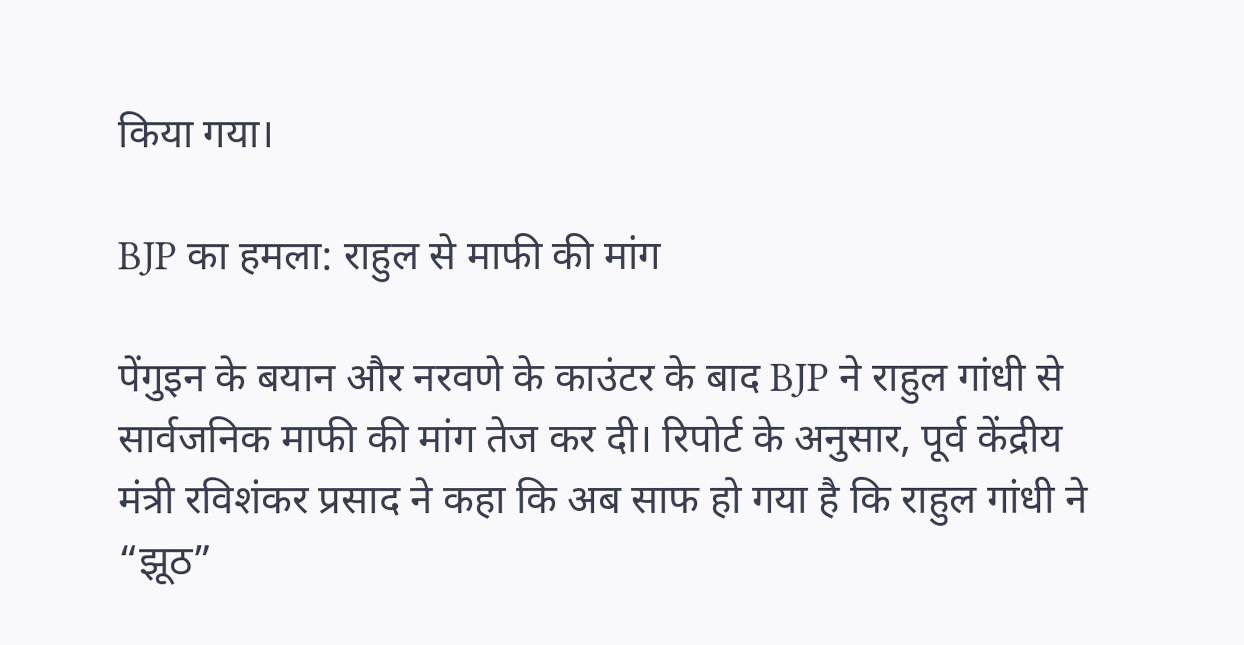किया गया।

BJP का हमला: राहुल से माफी की मांग

पेंगुइन के बयान और नरवणे के काउंटर के बाद BJP ने राहुल गांधी से सार्वजनिक माफी की मांग तेज कर दी। रिपोर्ट के अनुसार, पूर्व केंद्रीय मंत्री रविशंकर प्रसाद ने कहा कि अब साफ हो गया है कि राहुल गांधी ने “झूठ”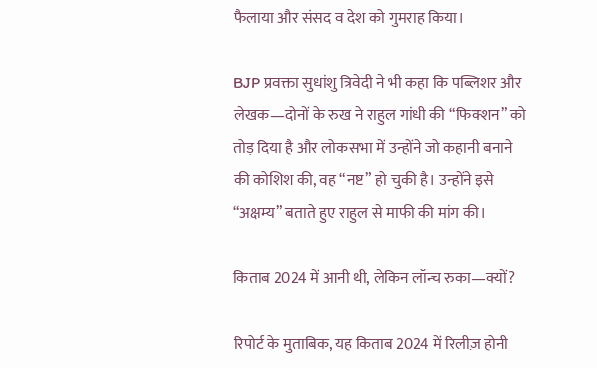फैलाया और संसद व देश को गुमराह किया।

BJP प्रवक्ता सुधांशु त्रिवेदी ने भी कहा कि पब्लिशर और लेखक—दोनों के रुख ने राहुल गांधी की “फिक्शन” को तोड़ दिया है और लोकसभा में उन्होंने जो कहानी बनाने की कोशिश की, वह “नष्ट” हो चुकी है। उन्होंने इसे “अक्षम्य” बताते हुए राहुल से माफी की मांग की।

किताब 2024 में आनी थी, लेकिन लॉन्च रुका—क्यों?

रिपोर्ट के मुताबिक, यह किताब 2024 में रिलीज़ होनी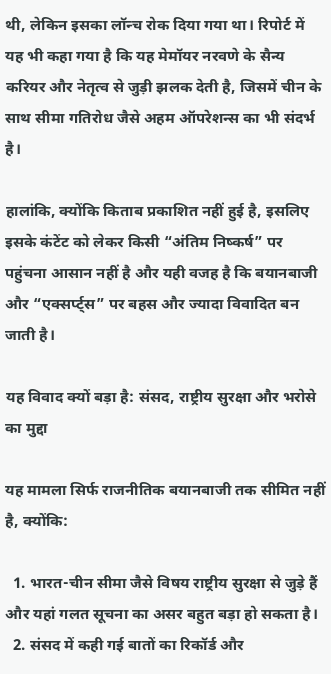थी, लेकिन इसका लॉन्च रोक दिया गया था। रिपोर्ट में यह भी कहा गया है कि यह मेमॉयर नरवणे के सैन्य करियर और नेतृत्व से जुड़ी झलक देती है, जिसमें चीन के साथ सीमा गतिरोध जैसे अहम ऑपरेशन्स का भी संदर्भ है।

हालांकि, क्योंकि किताब प्रकाशित नहीं हुई है, इसलिए इसके कंटेंट को लेकर किसी “अंतिम निष्कर्ष” पर पहुंचना आसान नहीं है और यही वजह है कि बयानबाजी और “एक्सर्प्ट्स” पर बहस और ज्यादा विवादित बन जाती है।

यह विवाद क्यों बड़ा है: संसद, राष्ट्रीय सुरक्षा और भरोसे का मुद्दा

यह मामला सिर्फ राजनीतिक बयानबाजी तक सीमित नहीं है, क्योंकि:

  1. भारत-चीन सीमा जैसे विषय राष्ट्रीय सुरक्षा से जुड़े हैं और यहां गलत सूचना का असर बहुत बड़ा हो सकता है।
  2. संसद में कही गई बातों का रिकॉर्ड और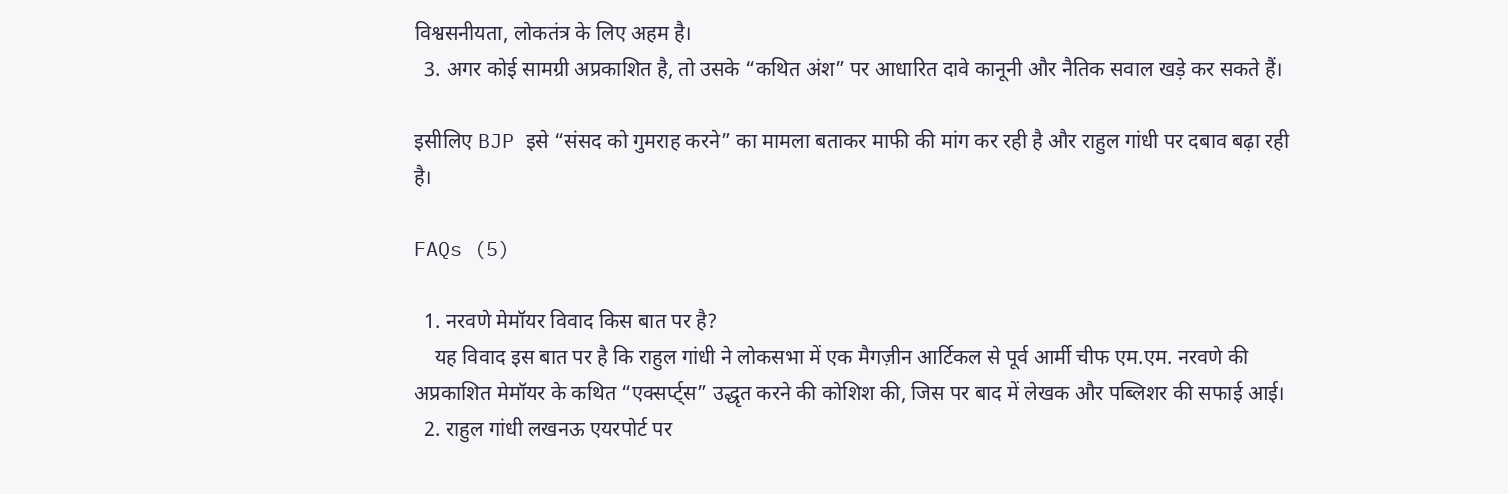विश्वसनीयता, लोकतंत्र के लिए अहम है।
  3. अगर कोई सामग्री अप्रकाशित है, तो उसके “कथित अंश” पर आधारित दावे कानूनी और नैतिक सवाल खड़े कर सकते हैं।

इसीलिए BJP इसे “संसद को गुमराह करने” का मामला बताकर माफी की मांग कर रही है और राहुल गांधी पर दबाव बढ़ा रही है।

FAQs (5)

  1. नरवणे मेमॉयर विवाद किस बात पर है?
    यह विवाद इस बात पर है कि राहुल गांधी ने लोकसभा में एक मैगज़ीन आर्टिकल से पूर्व आर्मी चीफ एम.एम. नरवणे की अप्रकाशित मेमॉयर के कथित “एक्सर्प्ट्स” उद्धृत करने की कोशिश की, जिस पर बाद में लेखक और पब्लिशर की सफाई आई।
  2. राहुल गांधी लखनऊ एयरपोर्ट पर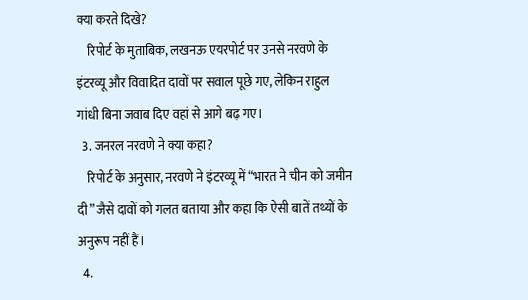क्या करते दिखे?
    रिपोर्ट के मुताबिक, लखनऊ एयरपोर्ट पर उनसे नरवणे के इंटरव्यू और विवादित दावों पर सवाल पूछे गए, लेकिन राहुल गांधी बिना जवाब दिए वहां से आगे बढ़ गए।
  3. जनरल नरवणे ने क्या कहा?
    रिपोर्ट के अनुसार, नरवणे ने इंटरव्यू में “भारत ने चीन को जमीन दी” जैसे दावों को गलत बताया और कहा कि ऐसी बातें तथ्यों के अनुरूप नहीं हैं।
  4.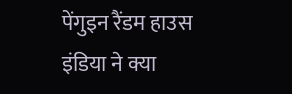पेंगुइन रैंडम हाउस इंडिया ने क्या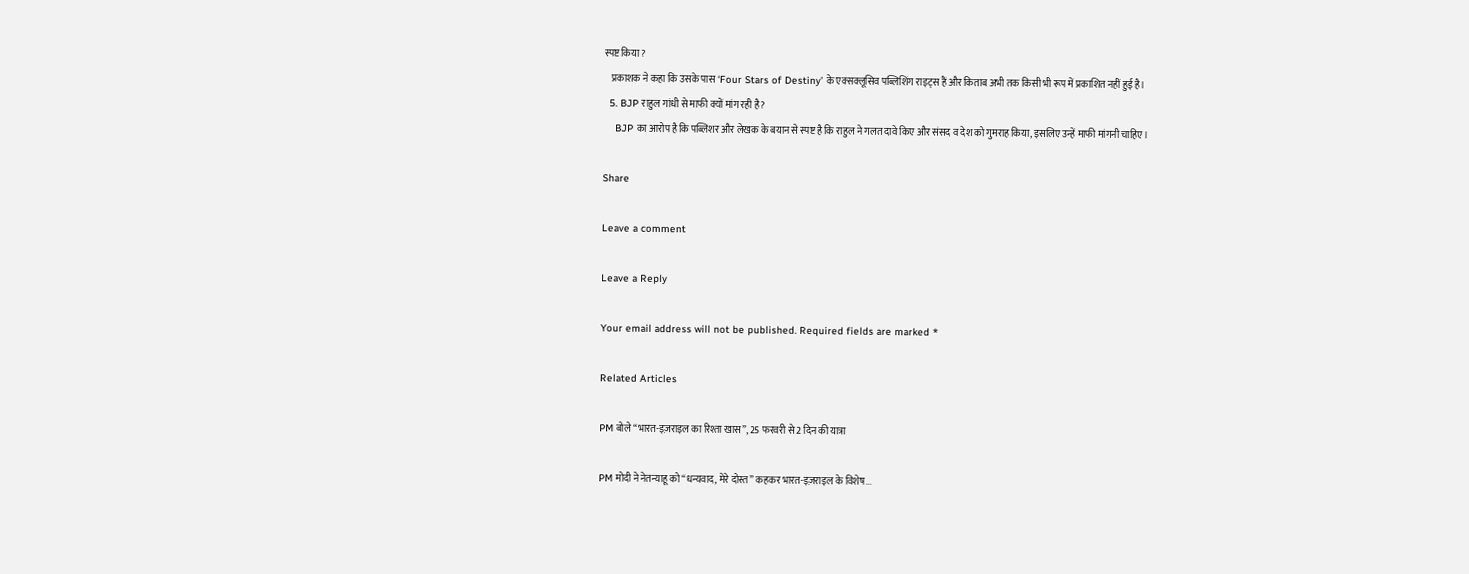स्पष्ट किया?
    प्रकाशक ने कहा कि उसके पास ‘Four Stars of Destiny’ के एक्सक्लूसिव पब्लिशिंग राइट्स हैं और किताब अभी तक किसी भी रूप में प्रकाशित नहीं हुई है।
  5. BJP राहुल गांधी से माफी क्यों मांग रही है?
    BJP का आरोप है कि पब्लिशर और लेखक के बयान से स्पष्ट है कि राहुल ने गलत दावे किए और संसद व देश को गुमराह किया, इसलिए उन्हें माफी मांगनी चाहिए।

Share

Leave a comment

Leave a Reply

Your email address will not be published. Required fields are marked *

Related Articles

PM बोले “भारत-इज़राइल का रिश्ता खास”, 25 फरवरी से 2 दिन की यात्रा

PM मोदी ने नेतन्याहू को “धन्यवाद, मेरे दोस्त” कहकर भारत-इज़राइल के विशेष...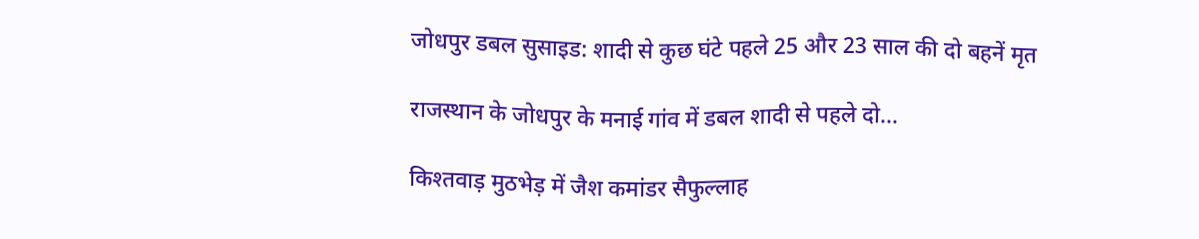जोधपुर डबल सुसाइड: शादी से कुछ घंटे पहले 25 और 23 साल की दो बहनें मृत

राजस्थान के जोधपुर के मनाई गांव में डबल शादी से पहले दो...

किश्तवाड़ मुठभेड़ में जैश कमांडर सैफुल्लाह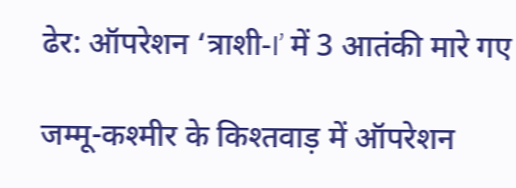ढेर: ऑपरेशन ‘त्राशी‑I’ में 3 आतंकी मारे गए

जम्मू-कश्मीर के किश्तवाड़ में ऑपरेशन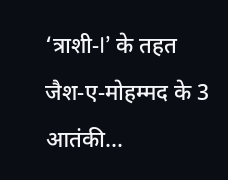‘त्राशी‑I’ के तहत जैश‑ए‑मोहम्मद के 3 आतंकी...